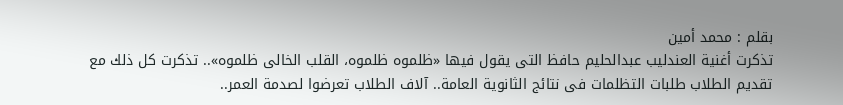بقلم : محمد أمين
تذكرت أغنية العندليب عبدالحليم حافظ التى يقول فيها «ظلموه ظلموه، القلب الخالى ظلموه».. تذكرت كل ذلك مع تقديم الطلاب طلبات التظلمات فى نتائج الثانوية العامة.. آلاف الطلاب تعرضوا لصدمة العمر..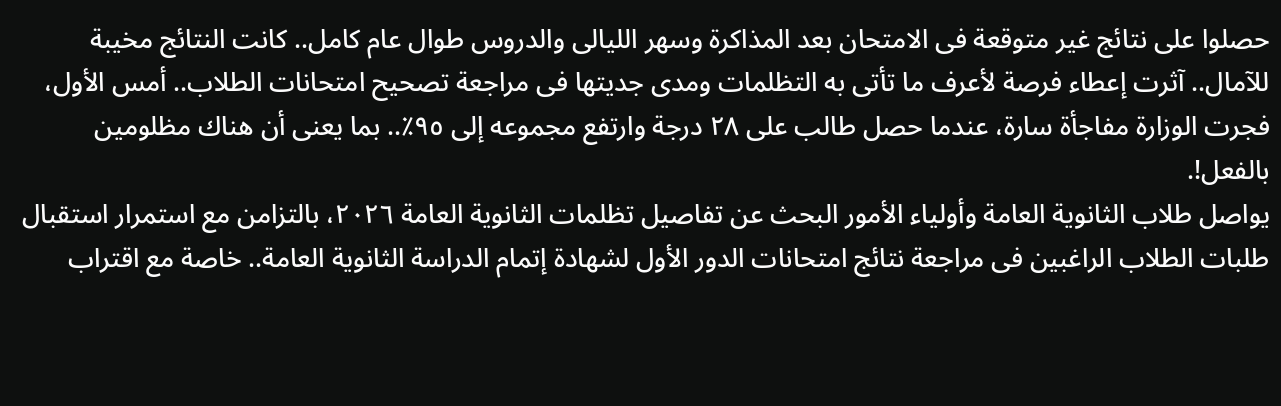حصلوا على نتائج غير متوقعة فى الامتحان بعد المذاكرة وسهر الليالى والدروس طوال عام كامل.. كانت النتائج مخيبة للآمال.. آثرت إعطاء فرصة لأعرف ما تأتى به التظلمات ومدى جديتها فى مراجعة تصحيح امتحانات الطلاب.. أمس الأول، فجرت الوزارة مفاجأة سارة، عندما حصل طالب على ٢٨ درجة وارتفع مجموعه إلى ٩٥٪.. بما يعنى أن هناك مظلومين بالفعل!.
يواصل طلاب الثانوية العامة وأولياء الأمور البحث عن تفاصيل تظلمات الثانوية العامة ٢٠٢٦، بالتزامن مع استمرار استقبال طلبات الطلاب الراغبين فى مراجعة نتائج امتحانات الدور الأول لشهادة إتمام الدراسة الثانوية العامة.. خاصة مع اقتراب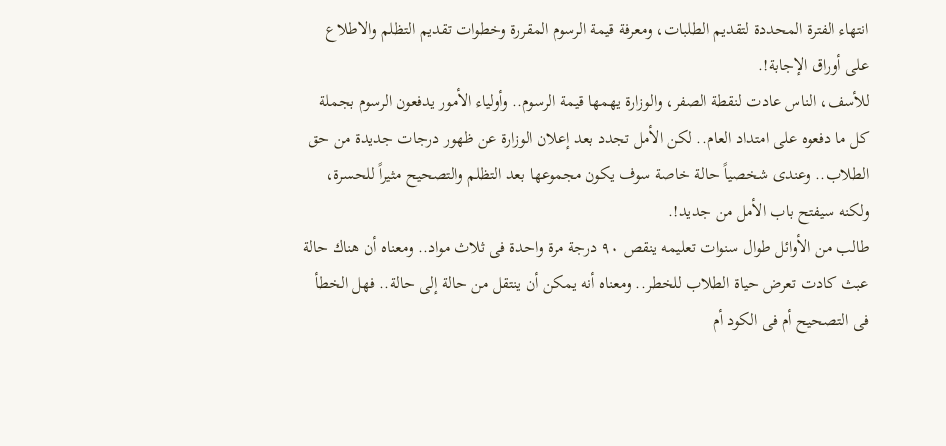انتهاء الفترة المحددة لتقديم الطلبات، ومعرفة قيمة الرسوم المقررة وخطوات تقديم التظلم والاطلاع على أوراق الإجابة!.
للأسف، الناس عادت لنقطة الصفر، والوزارة يهمها قيمة الرسوم.. وأولياء الأمور يدفعون الرسوم بجملة كل ما دفعوه على امتداد العام.. لكن الأمل تجدد بعد إعلان الوزارة عن ظهور درجات جديدة من حق الطلاب.. وعندى شخصياً حالة خاصة سوف يكون مجموعها بعد التظلم والتصحيح مثيراً للحسرة، ولكنه سيفتح باب الأمل من جديد!.
طالب من الأوائل طوال سنوات تعليمه ينقص ٩٠ درجة مرة واحدة فى ثلاث مواد.. ومعناه أن هناك حالة عبث كادت تعرض حياة الطلاب للخطر.. ومعناه أنه يمكن أن ينتقل من حالة إلى حالة.. فهل الخطأ فى التصحيح أم فى الكود أم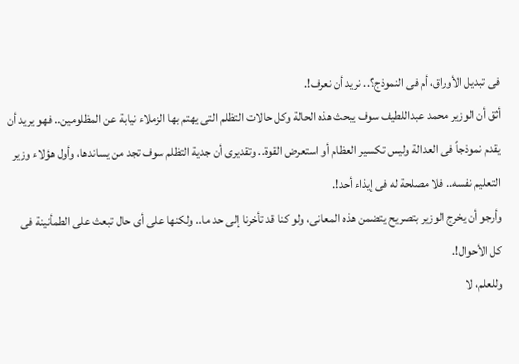فى تبديل الأوراق، أم فى النموذج؟.. نريد أن نعرف!.
أثق أن الوزير محمد عبداللطيف سوف يبحث هذه الحالة وكل حالات التظلم التى يهتم بها الزملاء نيابة عن المظلومين.. فهو يريد أن يقدم نموذجاً فى العدالة وليس تكسير العظام أو استعرض القوة.. وتقديرى أن جدية التظلم سوف تجد من يساندها، وأول هؤلاء وزير التعليم نفسه.. فلا مصلحة له فى إيذاء أحد!.
وأرجو أن يخرج الوزير بتصريح يتضمن هذه المعانى، ولو كنا قد تأخرنا إلى حد ما.. ولكنها على أى حال تبعث على الطمأنينة فى كل الأحوال!.
وللعلم، لا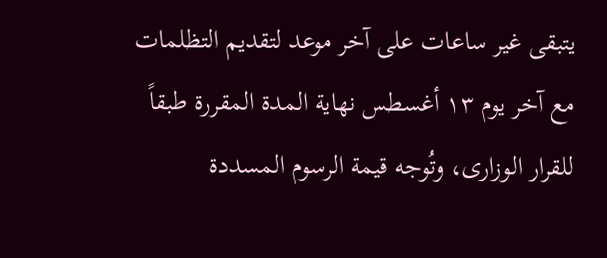يتبقى غير ساعات على آخر موعد لتقديم التظلمات مع آخر يوم ١٣ أغسطس نهاية المدة المقررة طبقاً للقرار الوزارى، وتُوجه قيمة الرسوم المسددة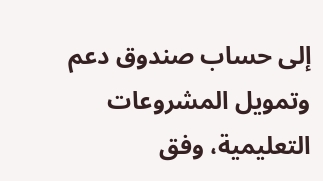إلى حساب صندوق دعم وتمويل المشروعات التعليمية، وفق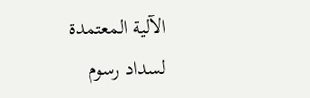الآلية المعتمدة لسداد رسوم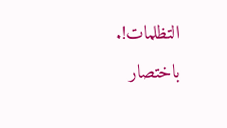التظلمات!.
باختصار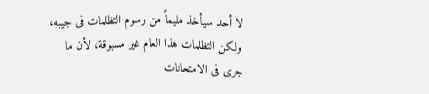لا أحد سيأخذ مليماً من رسوم التظلمات فى جيبه، ولكن التظلمات هذا العام غير مسبوقة، لأن ما جرى فى الامتحانات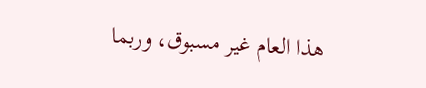هذا العام غير مسبوق، وربما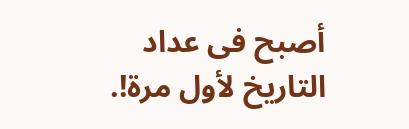أصبح فى عداد التاريخ لأول مرة!.